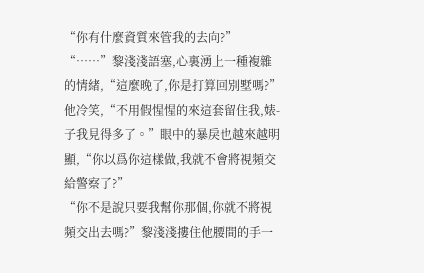“你有什麼資質來管我的去向?”
“……”黎淺淺語塞,心裏湧上一種複雜的情緒,“這麼晚了,你是打算回別墅嗎?”
他冷笑,“不用假惺惺的來這套留住我,婊-子我見得多了。”眼中的暴戾也越來越明顯,“你以爲你這樣做,我就不會將視頻交給警察了?”
“你不是說只要我幫你那個,你就不將視頻交出去嗎?”黎淺淺摟住他腰間的手一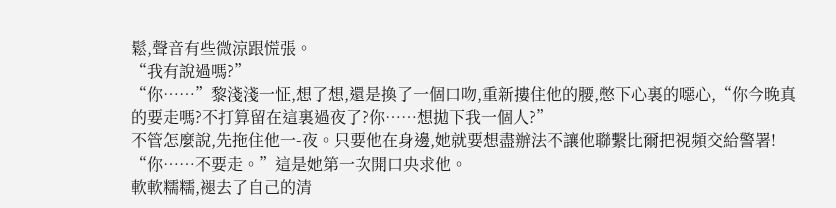鬆,聲音有些微涼跟慌張。
“我有說過嗎?”
“你……”黎淺淺一怔,想了想,還是換了一個口吻,重新摟住他的腰,憋下心裏的噁心,“你今晚真的要走嗎?不打算留在這裏過夜了?你……想拋下我一個人?”
不管怎麼說,先拖住他一-夜。只要他在身邊,她就要想盡辦法不讓他聯繫比爾把視頻交給警署!
“你……不要走。”這是她第一次開口央求他。
軟軟糯糯,褪去了自己的清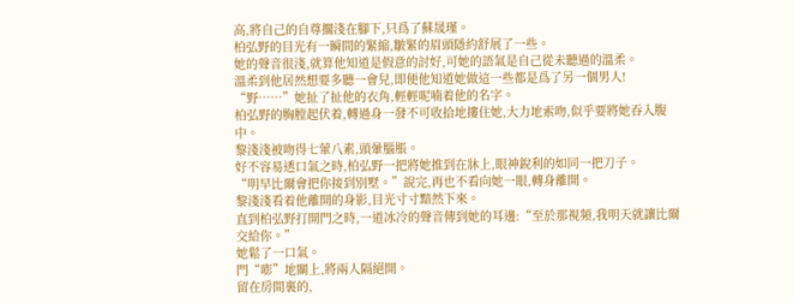高,將自己的自尊擱淺在腳下,只爲了蘇晟瑾。
柏弘野的目光有一瞬間的緊縮,皺緊的眉頭隱約舒展了一些。
她的聲音很淺,就算他知道是假意的討好,可她的語氣是自己從未聽過的溫柔。
溫柔到他居然想要多聽一會兒,即便他知道她做這一些都是爲了另一個男人!
“野……”她扯了扯他的衣角,輕輕呢喃着他的名字。
柏弘野的胸膛起伏着,轉過身一發不可收拾地摟住她,大力地索吻,似乎要將她吞入腹中。
黎淺淺被吻得七葷八素,頭暈腦脹。
好不容易透口氣之時,柏弘野一把將她推到在牀上,眼神銳利的如同一把刀子。
“明早比爾會把你接到別墅。”說完,再也不看向她一眼,轉身離開。
黎淺淺看着他離開的身影,目光寸寸黯然下來。
直到柏弘野打開門之時,一道冰冷的聲音傳到她的耳邊:“至於那視頻,我明天就讓比爾交給你。”
她鬆了一口氣。
門“嘭”地關上,將兩人隔絕開。
留在房間裏的,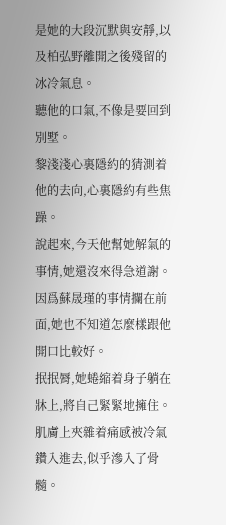是她的大段沉默與安靜,以及柏弘野離開之後殘留的冰冷氣息。
聽他的口氣,不像是要回到別墅。
黎淺淺心裏隱約的猜測着他的去向,心裏隱約有些焦躁。
說起來,今天他幫她解氣的事情,她還沒來得急道謝。因爲蘇晟瑾的事情攔在前面,她也不知道怎麼樣跟他開口比較好。
抿抿脣,她蜷縮着身子躺在牀上,將自己緊緊地擁住。肌膚上夾雜着痛感被冷氣鑽入進去,似乎滲入了骨髓。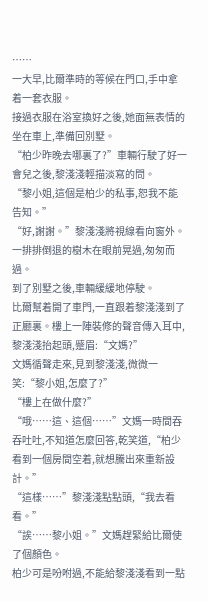……
一大早,比爾準時的等候在門口,手中拿着一套衣服。
接過衣服在浴室換好之後,她面無表情的坐在車上,準備回別墅。
“柏少昨晚去哪裏了?”車輛行駛了好一會兒之後,黎淺淺輕描淡寫的問。
“黎小姐,這個是柏少的私事,恕我不能告知。”
“好,謝謝。”黎淺淺將視線看向窗外。一排排倒退的樹木在眼前晃過,匆匆而過。
到了別墅之後,車輛緩緩地停駛。
比爾幫着開了車門,一直跟着黎淺淺到了正廳裏。樓上一陣裝修的聲音傳入耳中,黎淺淺抬起頭,蹙眉:“文媽?”
文媽循聲走來,見到黎淺淺,微微一笑:“黎小姐,怎麼了?”
“樓上在做什麼?”
“哦……這、這個……”文媽一時間吞吞吐吐,不知道怎麼回答,乾笑道,“柏少看到一個房間空着,就想騰出來重新設計。”
“這樣……”黎淺淺點點頭,“我去看看。”
“誒……黎小姐。”文媽趕緊給比爾使了個顏色。
柏少可是吩咐過,不能給黎淺淺看到一點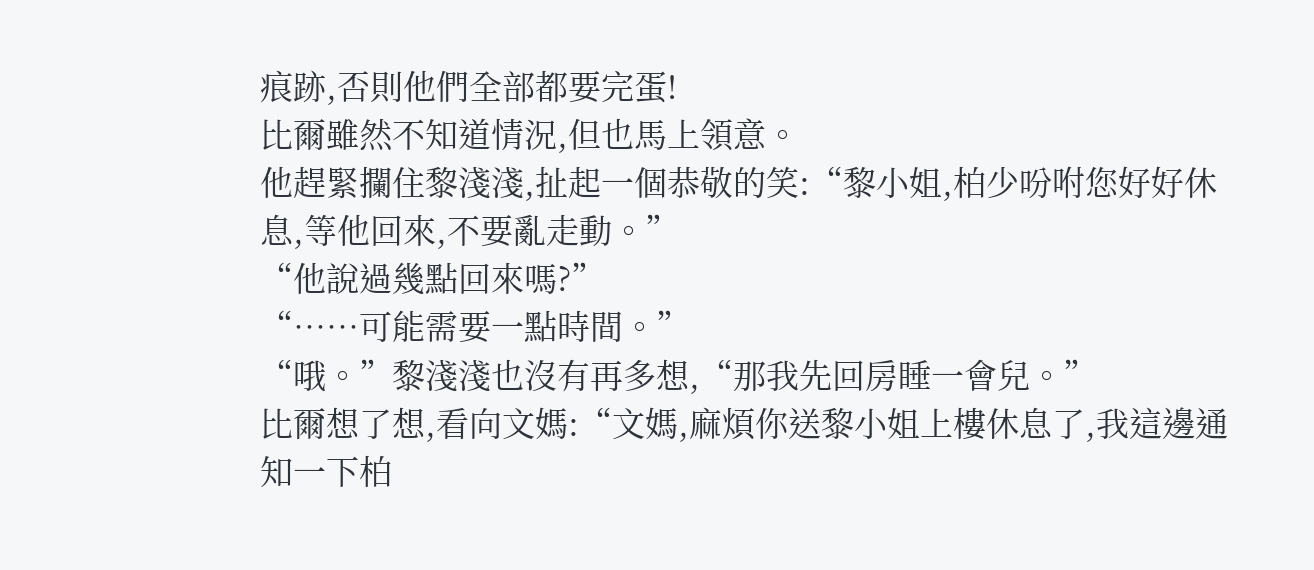痕跡,否則他們全部都要完蛋!
比爾雖然不知道情況,但也馬上領意。
他趕緊攔住黎淺淺,扯起一個恭敬的笑:“黎小姐,柏少吩咐您好好休息,等他回來,不要亂走動。”
“他說過幾點回來嗎?”
“……可能需要一點時間。”
“哦。”黎淺淺也沒有再多想,“那我先回房睡一會兒。”
比爾想了想,看向文媽:“文媽,麻煩你送黎小姐上樓休息了,我這邊通知一下柏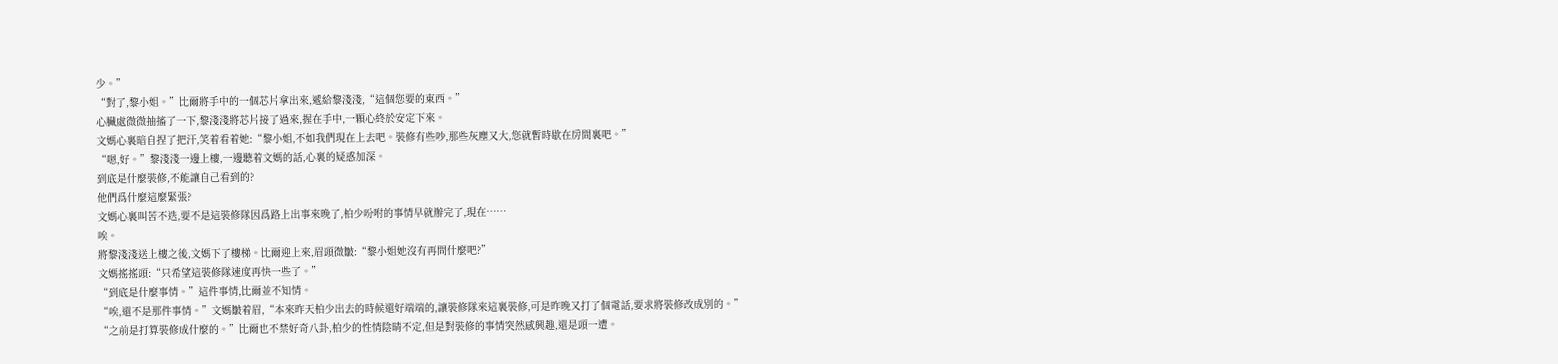少。”
“對了,黎小姐。”比爾將手中的一個芯片拿出來,遞給黎淺淺,“這個您要的東西。”
心臟處微微抽搐了一下,黎淺淺將芯片接了過來,握在手中,一顆心終於安定下來。
文媽心裏暗自捏了把汗,笑着看着她:“黎小姐,不如我們現在上去吧。裝修有些吵,那些灰塵又大,您就暫時歇在房間裏吧。”
“嗯,好。”黎淺淺一邊上樓,一邊聽着文媽的話,心裏的疑惑加深。
到底是什麼裝修,不能讓自己看到的?
他們爲什麼這麼緊張?
文媽心裏叫苦不迭,要不是這裝修隊因爲路上出事來晚了,柏少吩咐的事情早就辦完了,現在……
唉。
將黎淺淺送上樓之後,文媽下了樓梯。比爾迎上來,眉頭微皺:“黎小姐她沒有再問什麼吧?”
文媽搖搖頭:“只希望這裝修隊速度再快一些了。”
“到底是什麼事情。”這件事情,比爾並不知情。
“唉,還不是那件事情。”文媽皺着眉,“本來昨天柏少出去的時候還好端端的,讓裝修隊來這裏裝修,可是昨晚又打了個電話,要求將裝修改成別的。”
“之前是打算裝修成什麼的。”比爾也不禁好奇八卦,柏少的性情陰晴不定,但是對裝修的事情突然感興趣,還是頭一遭。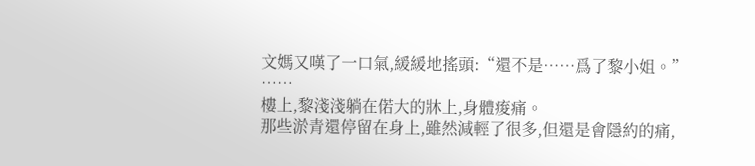文媽又嘆了一口氣,緩緩地搖頭:“還不是……爲了黎小姐。”
……
樓上,黎淺淺躺在偌大的牀上,身體痠痛。
那些淤青還停留在身上,雖然減輕了很多,但還是會隱約的痛,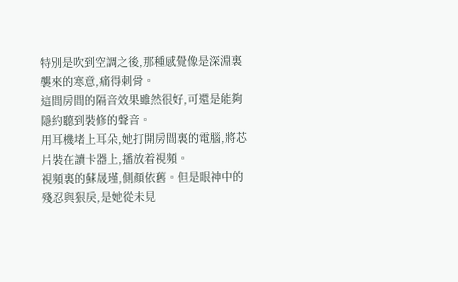特別是吹到空調之後,那種感覺像是深淵裏襲來的寒意,痛得刺骨。
這間房間的隔音效果雖然很好,可還是能夠隱約聽到裝修的聲音。
用耳機堵上耳朵,她打開房間裏的電腦,將芯片裝在讀卡器上,播放着視頻。
視頻裏的蘇晟瑾,側顏依舊。但是眼神中的殘忍與狠戾,是她從未見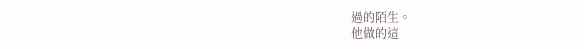過的陌生。
他做的這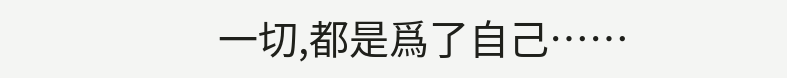一切,都是爲了自己……